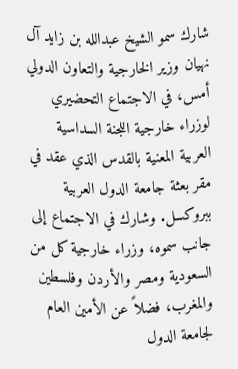شارك سمو الشيخ عبدالله بن زايد آل نهيان وزير الخارجية والتعاون الدولي أمس، في الاجتماع التحضيري لوزراء خارجية اللجنة السداسية العربية المعنية بالقدس الذي عقد في مقر بعثة جامعة الدول العربية ببروكسل. وشارك في الاجتماع إلى جانب سموه، وزراء خارجية كل من السعودية ومصر والأردن وفلسطين والمغرب، فضلاً عن الأمين العام لجامعة الدول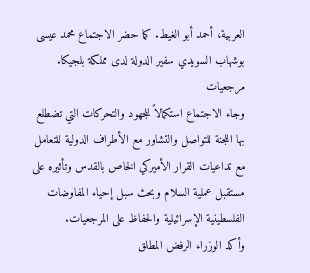العربية، أحمد أبو الغيط. كما حضر الاجتماع محمد عيسى بوشهاب السويدي سفير الدولة لدى مملكة بلجيكا.
مرجعيات
وجاء الاجتماع استكمالاً للجهود والتحركات التي تضطلع بها اللجنة للتواصل والتشاور مع الأطراف الدولية للتعامل مع تداعيات القرار الأميركي الخاص بالقدس وتأثيره على مستقبل عملية السلام وبحث سبل إحياء المفاوضات الفلسطينية الإسرائيلية والحفاظ على المرجعيات.
وأكد الوزراء الرفض المطلق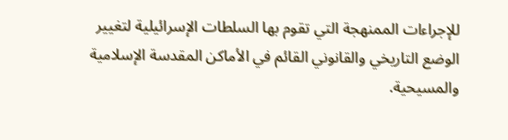للإجراءات الممنهجة التي تقوم بها السلطات الإسرائيلية لتغيير الوضع التاريخي والقانوني القائم في الأماكن المقدسة الإسلامية والمسيحية.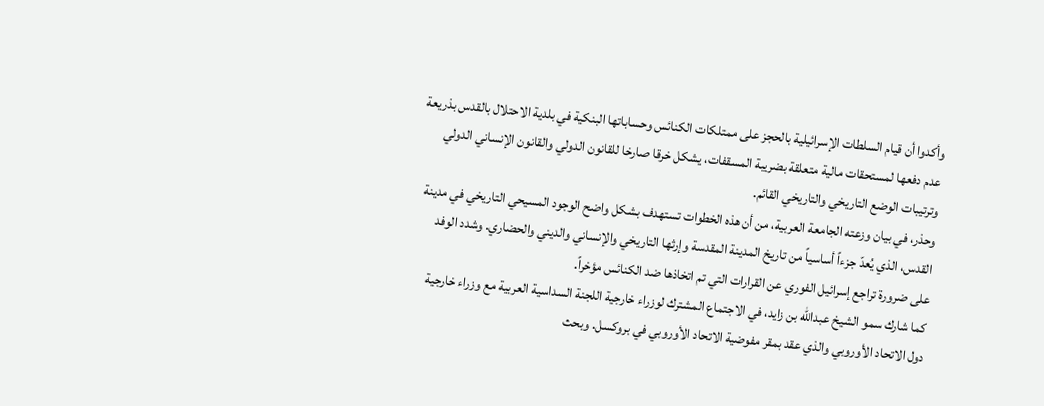وأكدوا أن قيام السلطات الإسرائيلية بالحجز على ممتلكات الكنائس وحساباتها البنكية في بلدية الاحتلال بالقدس بذريعة عدم دفعها لمستحقات مالية متعلقة بضريبة المسقفات، يشكل خرقا صارخا للقانون الدولي والقانون الإنساني الدولي وترتيبات الوضع التاريخي والتاريخي القائم.
وحذر، في بيان وزعته الجامعة العربية، من أن هذه الخطوات تستهدف بشكل واضح الوجود المسيحي التاريخي في مدينة القدس، الذي يُعدّ جزءاً أساسياً من تاريخ المدينة المقدسة وإرثها التاريخي والإنساني والديني والحضاري. وشدد الوفد على ضرورة تراجع إسرائيل الفوري عن القرارات التي تم اتخاذها ضد الكنائس مؤخراً.
كما شارك سمو الشيخ عبدالله بن زايد، في الاجتماع المشترك لوزراء خارجية اللجنة السداسية العربية مع وزراء خارجية دول الاتحاد الأوروبي والذي عقد بمقر مفوضية الاتحاد الأوروبي في بروكسل. وبحث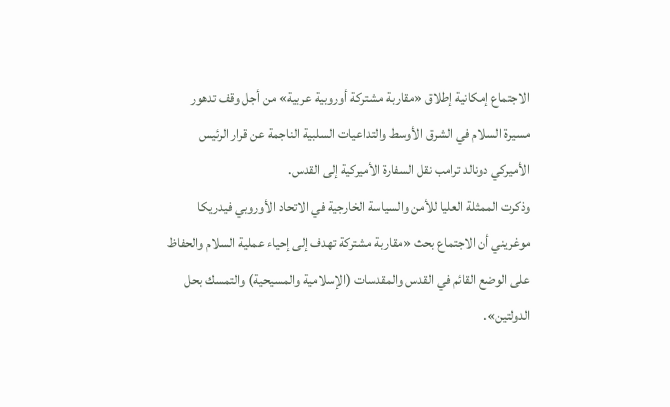الاجتماع إمكانية إطلاق «مقاربة مشتركة أوروبية عربية» من أجل وقف تدهور مسيرة السلام في الشرق الأوسط والتداعيات السلبية الناجمة عن قرار الرئيس الأميركي دونالد ترامب نقل السفارة الأميركية إلى القدس.
وذكرت الممثلة العليا للأمن والسياسة الخارجية في الاتحاد الأوروبي فيدريكا موغريني أن الاجتماع بحث «مقاربة مشتركة تهدف إلى إحياء عملية السلام والحفاظ على الوضع القائم في القدس والمقدسات (الإسلامية والمسيحية) والتمسك بحل الدولتين».